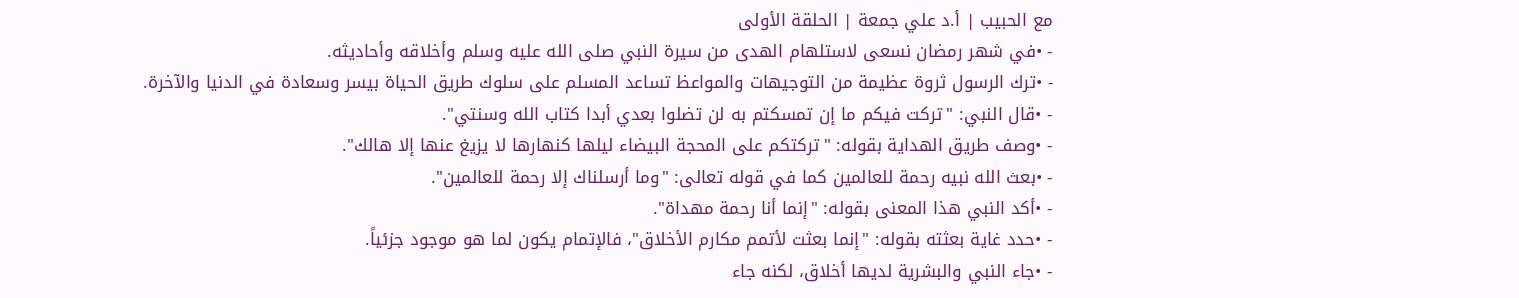مع الحبيب | أ.د علي جمعة | الحلقة الأولى
- •في شهر رمضان نسعى لاستلهام الهدى من سيرة النبي صلى الله عليه وسلم وأخلاقه وأحاديثه.
- •ترك الرسول ثروة عظيمة من التوجيهات والمواعظ تساعد المسلم على سلوك طريق الحياة بيسر وسعادة في الدنيا والآخرة.
- •قال النبي: "تركت فيكم ما إن تمسكتم به لن تضلوا بعدي أبدا كتاب الله وسنتي".
- •وصف طريق الهداية بقوله: "تركتكم على المحجة البيضاء ليلها كنهارها لا يزيغ عنها إلا هالك".
- •بعث الله نبيه رحمة للعالمين كما في قوله تعالى: "وما أرسلناك إلا رحمة للعالمين".
- •أكد النبي هذا المعنى بقوله: "إنما أنا رحمة مهداة".
- •حدد غاية بعثته بقوله: "إنما بعثت لأتمم مكارم الأخلاق"، فالإتمام يكون لما هو موجود جزئياً.
- •جاء النبي والبشرية لديها أخلاق، لكنه جاء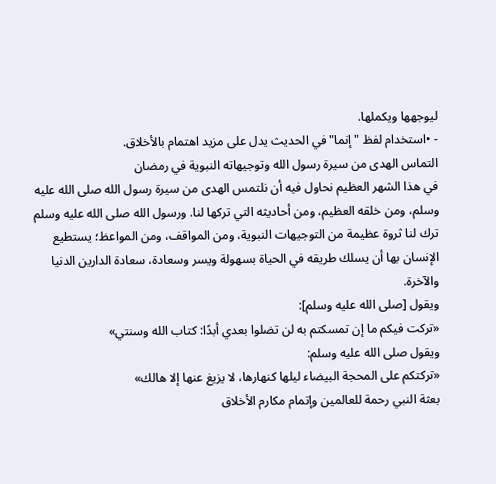ليوجهها ويكملها.
- •استخدام لفظ "إنما" في الحديث يدل على مزيد اهتمام بالأخلاق.
التماس الهدى من سيرة رسول الله وتوجيهاته النبوية في رمضان
في هذا الشهر العظيم نحاول فيه أن نلتمس الهدى من سيرة رسول الله صلى الله عليه وسلم، ومن خلقه العظيم، ومن أحاديثه التي تركها لنا. ورسول الله صلى الله عليه وسلم ترك لنا ثروة عظيمة من التوجيهات النبوية، ومن المواقف، ومن المواعظ؛ يستطيع الإنسان بها أن يسلك طريقه في الحياة بسهولة ويسر وسعادة، سعادة الدارين الدنيا والآخرة.
ويقول [صلى الله عليه وسلم]:
«تركت فيكم ما إن تمسكتم به لن تضلوا بعدي أبدًا: كتاب الله وسنتي»
ويقول صلى الله عليه وسلم:
«تركتكم على المحجة البيضاء ليلها كنهارها، لا يزيغ عنها إلا هالك»
بعثة النبي رحمة للعالمين وإتمام مكارم الأخلاق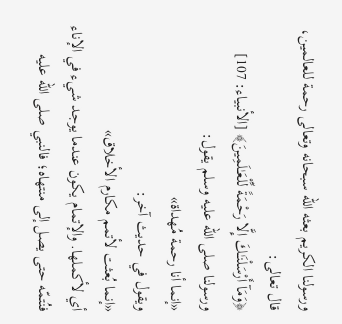ورسولنا الكريم بعثه الله سبحانه وتعالى رحمة للعالمين، قال تعالى:
﴿وَمَآ أَرْسَلْنَـٰكَ إِلَّا رَحْمَةً لِّلْعَـٰلَمِينَ﴾ [الأنبياء: 107]
ورسولنا صلى الله عليه وسلم يقول:
«إنما أنا رحمة مُهداة»
ويقول في حديث آخر:
«إنما بُعثت لأتمم مكارم الأخلاق»
أي لأكملها. والإتمام يكون عندما يوجد شيء في الإناء فنُتمّه حتى يصل إلى منتهاه؛ فالنبي صلى الله عليه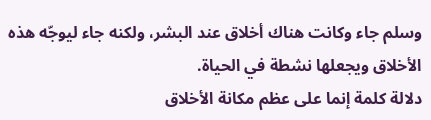وسلم جاء وكانت هناك أخلاق عند البشر، ولكنه جاء ليوجّه هذه الأخلاق ويجعلها نشطة في الحياة.
دلالة كلمة إنما على عظم مكانة الأخلاق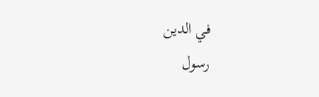في الدين
رسول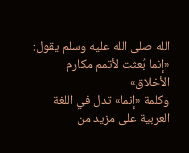الله صلى الله عليه وسلم يقول:
«إنما بُعثت لأتمم مكارم الأخلاق»
وكلمة «إنما» تدل في اللغة العربية على مزيد من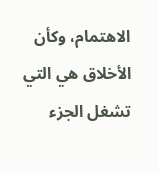الاهتمام، وكأن الأخلاق هي التي تشغل الجزء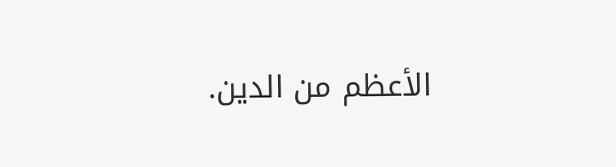الأعظم من الدين.